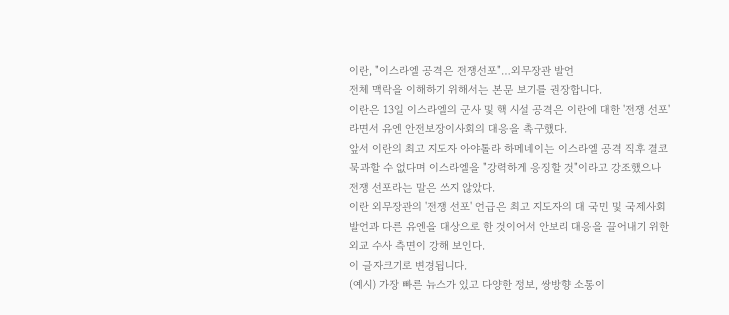이란, "이스라엘 공격은 전쟁선포"…외무장관 발언
전체 맥락을 이해하기 위해서는 본문 보기를 권장합니다.
이란은 13일 이스라엘의 군사 및 핵 시설 공격은 이란에 대한 '전쟁 선포'라면서 유엔 안전보장이사회의 대응을 촉구했다.
앞서 이란의 최고 지도자 아야톨라 하메네이는 이스라엘 공격 직후 결코 묵과할 수 없다며 이스라엘을 "강력하게 응징할 것"이라고 강조했으나 전쟁 선포라는 말은 쓰지 않았다.
이란 외무장관의 '전쟁 선포' 언급은 최고 지도자의 대 국민 및 국제사회 발언과 다른 유엔을 대상으로 한 것이어서 안보리 대응을 끌어내기 위한 외교 수사 측면이 강해 보인다.
이 글자크기로 변경됩니다.
(예시) 가장 빠른 뉴스가 있고 다양한 정보, 쌍방향 소통이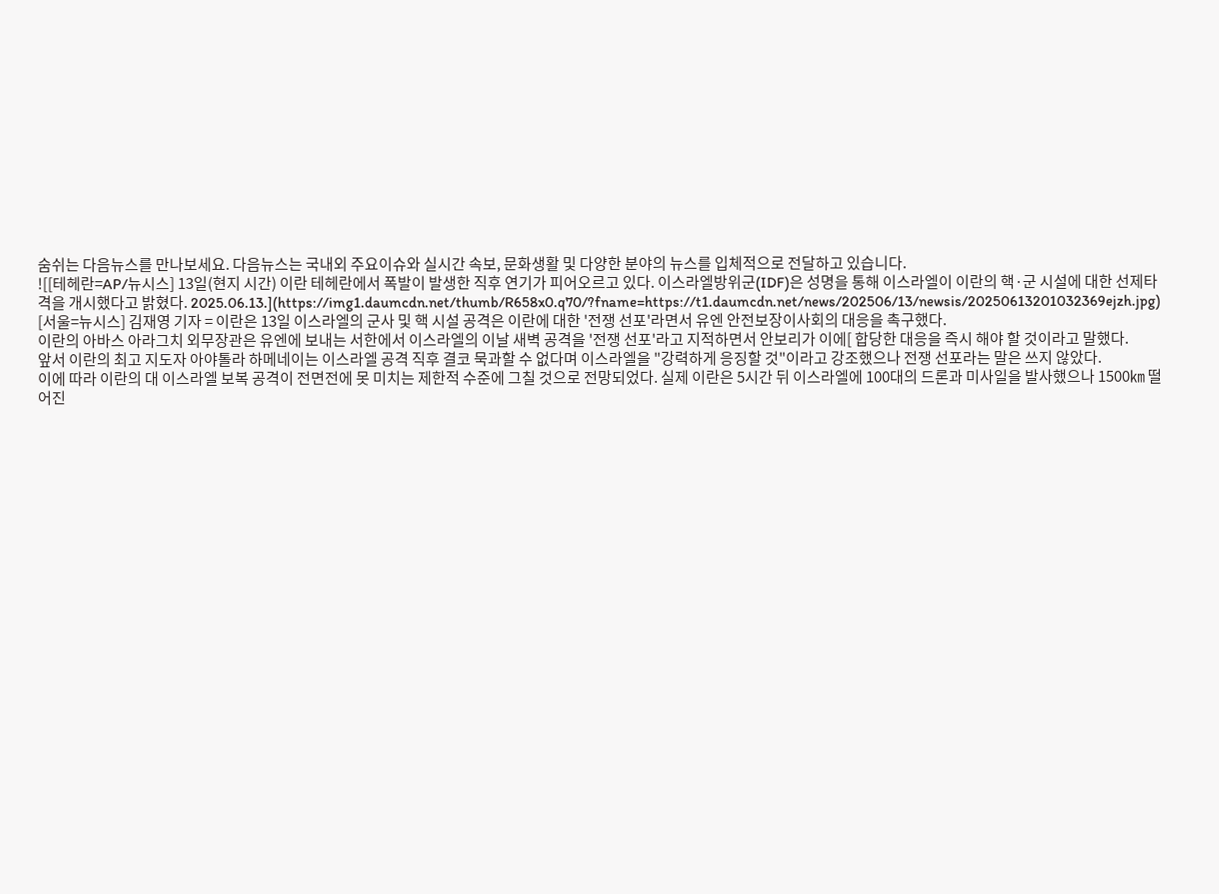숨쉬는 다음뉴스를 만나보세요. 다음뉴스는 국내외 주요이슈와 실시간 속보, 문화생활 및 다양한 분야의 뉴스를 입체적으로 전달하고 있습니다.
![[테헤란=AP/뉴시스] 13일(현지 시간) 이란 테헤란에서 폭발이 발생한 직후 연기가 피어오르고 있다. 이스라엘방위군(IDF)은 성명을 통해 이스라엘이 이란의 핵·군 시설에 대한 선제타격을 개시했다고 밝혔다. 2025.06.13.](https://img1.daumcdn.net/thumb/R658x0.q70/?fname=https://t1.daumcdn.net/news/202506/13/newsis/20250613201032369ejzh.jpg)
[서울=뉴시스] 김재영 기자 = 이란은 13일 이스라엘의 군사 및 핵 시설 공격은 이란에 대한 '전쟁 선포'라면서 유엔 안전보장이사회의 대응을 촉구했다.
이란의 아바스 아라그치 외무장관은 유엔에 보내는 서한에서 이스라엘의 이날 새벽 공격을 '전쟁 선포'라고 지적하면서 안보리가 이에[ 합당한 대응을 즉시 해야 할 것이라고 말했다.
앞서 이란의 최고 지도자 아야톨라 하메네이는 이스라엘 공격 직후 결코 묵과할 수 없다며 이스라엘을 "강력하게 응징할 것"이라고 강조했으나 전쟁 선포라는 말은 쓰지 않았다.
이에 따라 이란의 대 이스라엘 보복 공격이 전면전에 못 미치는 제한적 수준에 그칠 것으로 전망되었다. 실제 이란은 5시간 뒤 이스라엘에 100대의 드론과 미사일을 발사했으나 1500㎞ 떨어진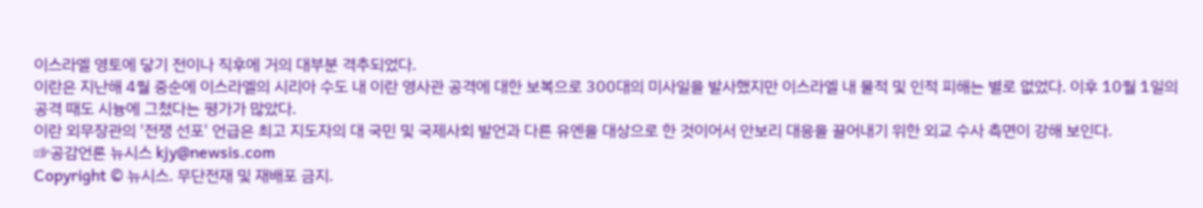이스라엘 영토에 닿기 전이나 직후에 거의 대부분 격추되었다.
이란은 지난해 4월 중순에 이스라엘의 시리아 수도 내 이란 영사관 공격에 대한 보복으로 300대의 미사일을 발사했지만 이스라엘 내 물적 및 인적 피해는 별로 없었다. 이후 10월 1일의 공격 때도 시늉에 그쳤다는 평가가 많았다.
이란 외무장관의 '전쟁 선포' 언급은 최고 지도자의 대 국민 및 국제사회 발언과 다른 유엔을 대상으로 한 것이어서 안보리 대응을 끌어내기 위한 외교 수사 측면이 강해 보인다.
☞공감언론 뉴시스 kjy@newsis.com
Copyright © 뉴시스. 무단전재 및 재배포 금지.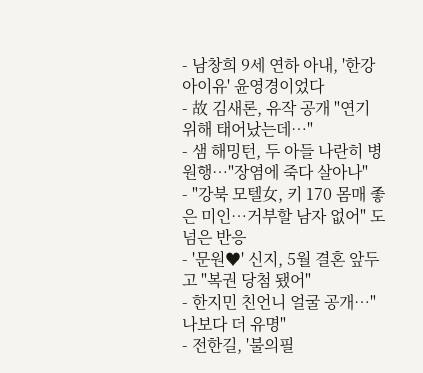- 남창희 9세 연하 아내, '한강 아이유' 윤영경이었다
- 故 김새론, 유작 공개 "연기 위해 태어났는데…"
- 샘 해밍턴, 두 아들 나란히 병원행…"장염에 죽다 살아나"
- "강북 모텔女, 키 170 몸매 좋은 미인…거부할 남자 없어" 도 넘은 반응
- '문원♥' 신지, 5월 결혼 앞두고 "복권 당첨 됐어"
- 한지민 친언니 얼굴 공개…"나보다 더 유명"
- 전한길, '불의필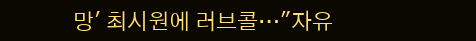망' 최시원에 러브콜…"자유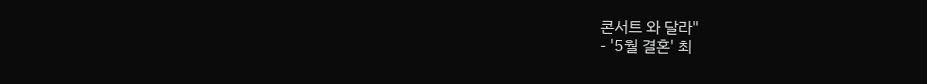콘서트 와 달라"
- '5월 결혼' 최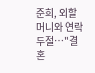준희, 외할머니와 연락두절…"결혼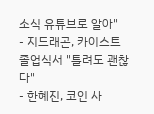소식 유튜브로 알아"
- 지드래곤, 카이스트 졸업식서 "틀려도 괜찮다"
- 한혜진, 코인 사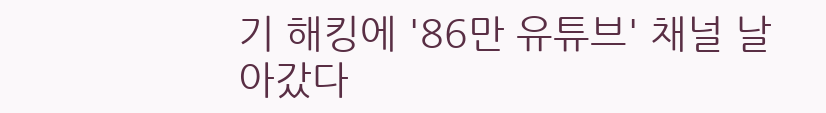기 해킹에 '86만 유튜브' 채널 날아갔다